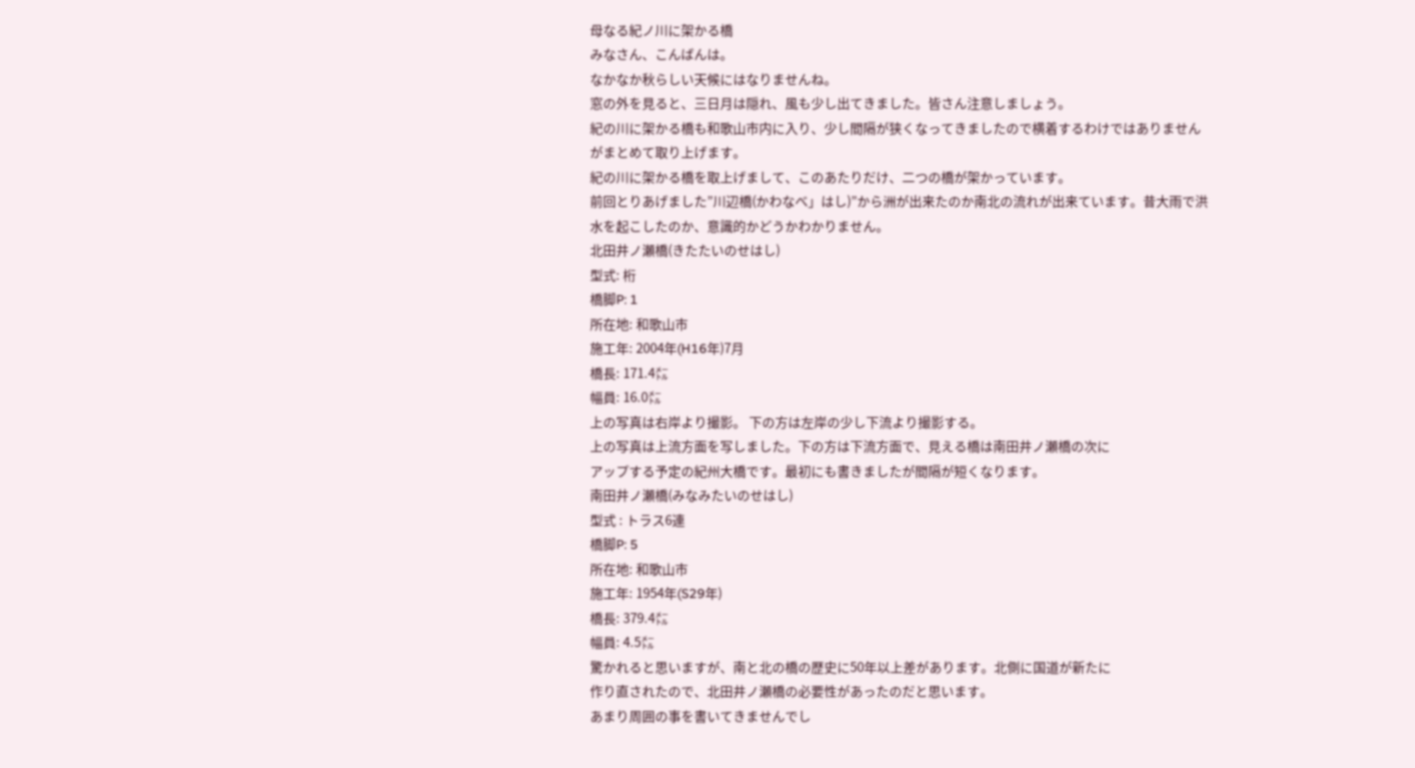母なる紀ノ川に架かる橋
みなさん、こんばんは。
なかなか秋らしい天候にはなりませんね。
窓の外を見ると、三日月は隠れ、風も少し出てきました。皆さん注意しましょう。
紀の川に架かる橋も和歌山市内に入り、少し間隔が狭くなってきましたので横着するわけではありませんがまとめて取り上げます。
紀の川に架かる橋を取上げまして、このあたりだけ、二つの橋が架かっています。
前回とりあげました”川辺橋(かわなべ」はし)”から洲が出来たのか南北の流れが出来ています。昔大雨で洪水を起こしたのか、意識的かどうかわかりません。
北田井ノ瀬橋(きたたいのせはし)
型式: 桁
橋脚P: 1
所在地: 和歌山市
施工年: 2004年(H16年)7月
橋長: 171.4㍍
幅員: 16.0㍍
上の写真は右岸より撮影。 下の方は左岸の少し下流より撮影する。
上の写真は上流方面を写しました。下の方は下流方面で、見える橋は南田井ノ瀬橋の次に
アップする予定の紀州大橋です。最初にも書きましたが間隔が短くなります。
南田井ノ瀬橋(みなみたいのせはし)
型式 : トラス6連
橋脚P: 5
所在地: 和歌山市
施工年: 1954年(S29年)
橋長: 379.4㍍
幅員: 4.5㍍
驚かれると思いますが、南と北の橋の歴史に50年以上差があります。北側に国道が新たに
作り直されたので、北田井ノ瀬橋の必要性があったのだと思います。
あまり周囲の事を書いてきませんでし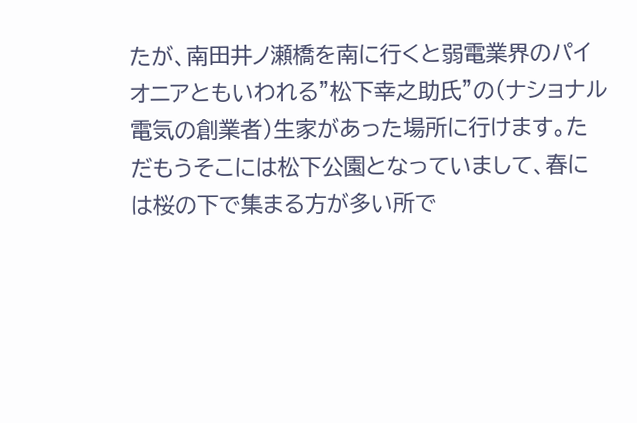たが、南田井ノ瀬橋を南に行くと弱電業界のパイオニアともいわれる”松下幸之助氏”の(ナショナル電気の創業者)生家があった場所に行けます。ただもうそこには松下公園となっていまして、春には桜の下で集まる方が多い所で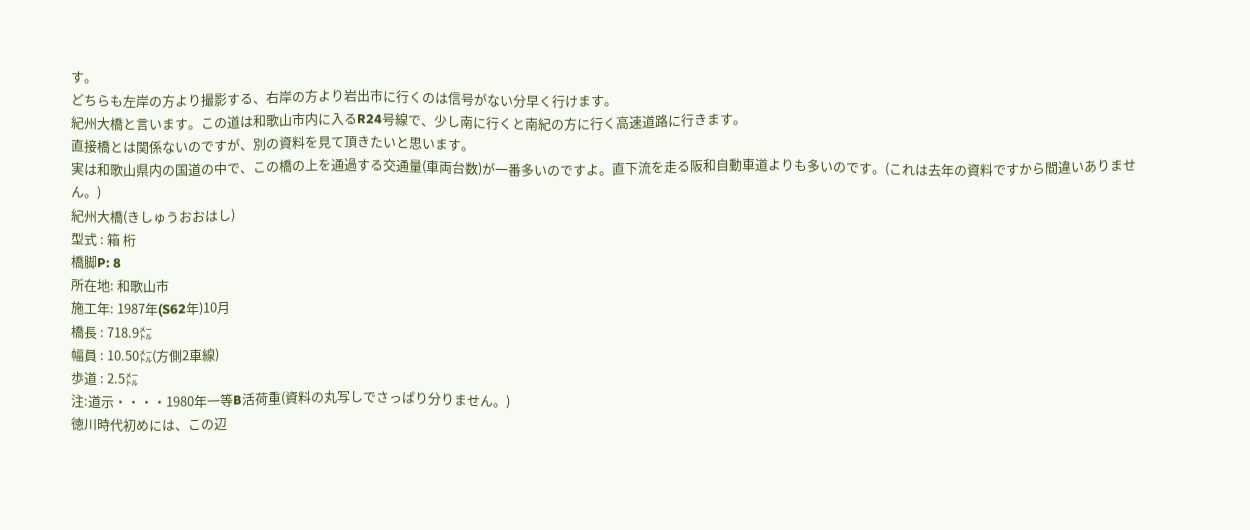す。
どちらも左岸の方より撮影する、右岸の方より岩出市に行くのは信号がない分早く行けます。
紀州大橋と言います。この道は和歌山市内に入るR24号線で、少し南に行くと南紀の方に行く高速道路に行きます。
直接橋とは関係ないのですが、別の資料を見て頂きたいと思います。
実は和歌山県内の国道の中で、この橋の上を通過する交通量(車両台数)が一番多いのですよ。直下流を走る阪和自動車道よりも多いのです。(これは去年の資料ですから間違いありません。)
紀州大橋(きしゅうおおはし)
型式 : 箱 桁
橋脚P: 8
所在地: 和歌山市
施工年: 1987年(S62年)10月
橋長 : 718.9㍍
幅員 : 10.50㍍(方側2車線)
歩道 : 2.5㍍
注:道示・・・・1980年一等B活荷重(資料の丸写しでさっぱり分りません。)
徳川時代初めには、この辺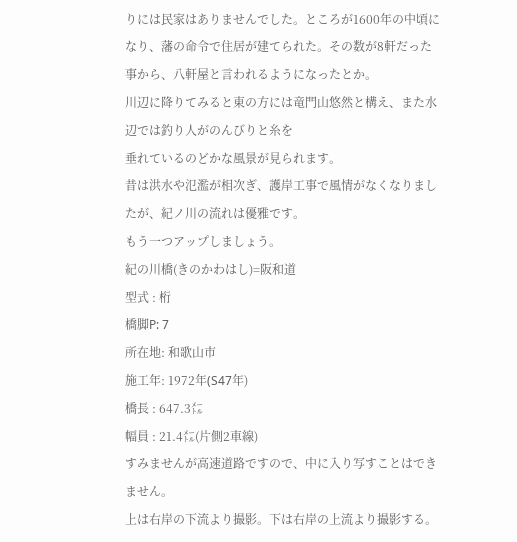りには民家はありませんでした。ところが1600年の中頃になり、藩の命令で住居が建てられた。その数が8軒だった事から、八軒屋と言われるようになったとか。
川辺に降りてみると東の方には竜門山悠然と構え、また水辺では釣り人がのんびりと糸を
垂れているのどかな風景が見られます。
昔は洪水や氾濫が相次ぎ、護岸工事で風情がなくなりましたが、紀ノ川の流れは優雅です。
もう一つアップしましょう。
紀の川橋(きのかわはし)=阪和道
型式 : 桁
橋脚P: 7
所在地: 和歌山市
施工年: 1972年(S47年)
橋長 : 647.3㍍
幅員 : 21.4㍍(片側2車線)
すみませんが高速道路ですので、中に入り写すことはできません。
上は右岸の下流より撮影。下は右岸の上流より撮影する。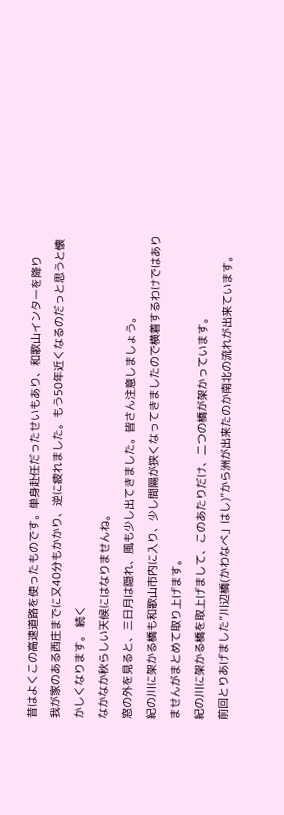昔はよくこの高速道路を使ったものです。単身赴任だったせいもあり、和歌山インターを降り
我が家のある西庄までに又40分もかかり、逆に疲れました。もう50年近くなるのだっと思うと懐かしくなります。 続く
なかなか秋らしい天候にはなりませんね。
窓の外を見ると、三日月は隠れ、風も少し出てきました。皆さん注意しましょう。
紀の川に架かる橋も和歌山市内に入り、少し間隔が狭くなってきましたので横着するわけではありませんがまとめて取り上げます。
紀の川に架かる橋を取上げまして、このあたりだけ、二つの橋が架かっています。
前回とりあげました”川辺橋(かわなべ」はし)”から洲が出来たのか南北の流れが出来ています。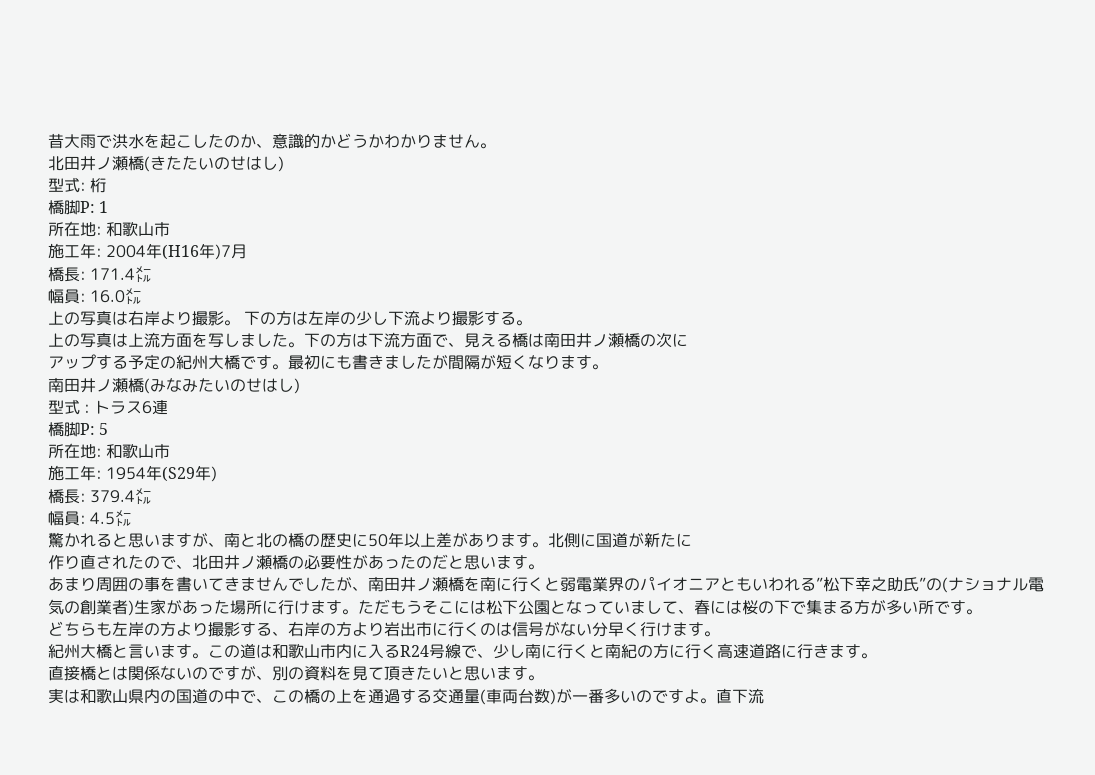昔大雨で洪水を起こしたのか、意識的かどうかわかりません。
北田井ノ瀬橋(きたたいのせはし)
型式: 桁
橋脚P: 1
所在地: 和歌山市
施工年: 2004年(H16年)7月
橋長: 171.4㍍
幅員: 16.0㍍
上の写真は右岸より撮影。 下の方は左岸の少し下流より撮影する。
上の写真は上流方面を写しました。下の方は下流方面で、見える橋は南田井ノ瀬橋の次に
アップする予定の紀州大橋です。最初にも書きましたが間隔が短くなります。
南田井ノ瀬橋(みなみたいのせはし)
型式 : トラス6連
橋脚P: 5
所在地: 和歌山市
施工年: 1954年(S29年)
橋長: 379.4㍍
幅員: 4.5㍍
驚かれると思いますが、南と北の橋の歴史に50年以上差があります。北側に国道が新たに
作り直されたので、北田井ノ瀬橋の必要性があったのだと思います。
あまり周囲の事を書いてきませんでしたが、南田井ノ瀬橋を南に行くと弱電業界のパイオニアともいわれる”松下幸之助氏”の(ナショナル電気の創業者)生家があった場所に行けます。ただもうそこには松下公園となっていまして、春には桜の下で集まる方が多い所です。
どちらも左岸の方より撮影する、右岸の方より岩出市に行くのは信号がない分早く行けます。
紀州大橋と言います。この道は和歌山市内に入るR24号線で、少し南に行くと南紀の方に行く高速道路に行きます。
直接橋とは関係ないのですが、別の資料を見て頂きたいと思います。
実は和歌山県内の国道の中で、この橋の上を通過する交通量(車両台数)が一番多いのですよ。直下流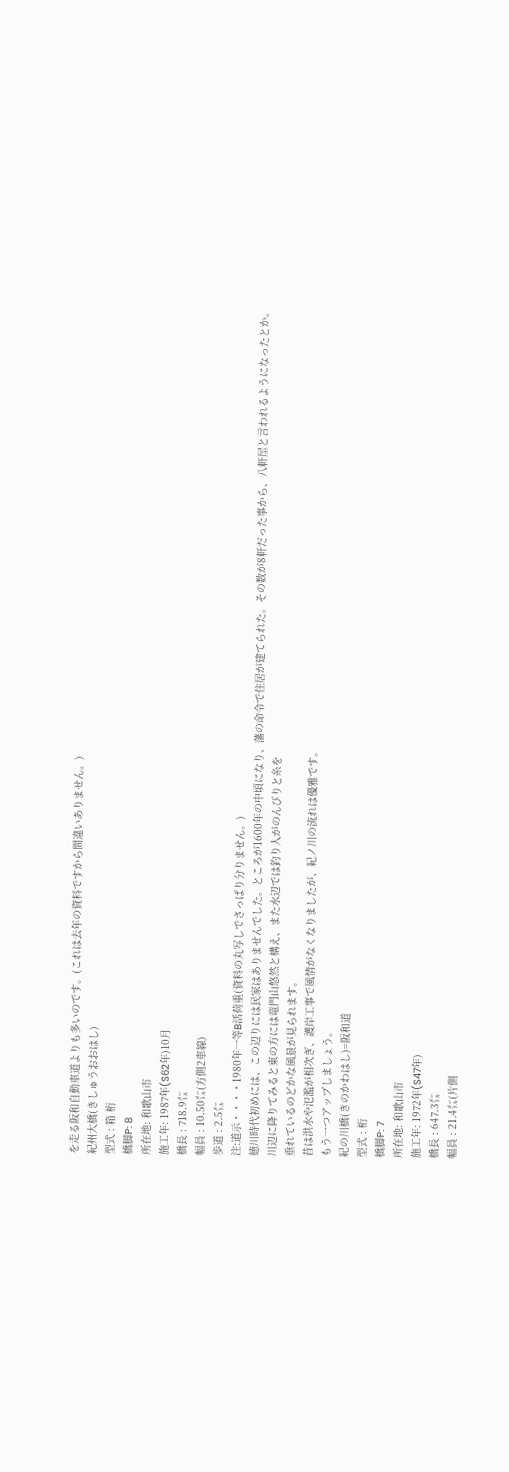を走る阪和自動車道よりも多いのです。(これは去年の資料ですから間違いありません。)
紀州大橋(きしゅうおおはし)
型式 : 箱 桁
橋脚P: 8
所在地: 和歌山市
施工年: 1987年(S62年)10月
橋長 : 718.9㍍
幅員 : 10.50㍍(方側2車線)
歩道 : 2.5㍍
注:道示・・・・1980年一等B活荷重(資料の丸写しでさっぱり分りません。)
徳川時代初めには、この辺りには民家はありませんでした。ところが1600年の中頃になり、藩の命令で住居が建てられた。その数が8軒だった事から、八軒屋と言われるようになったとか。
川辺に降りてみると東の方には竜門山悠然と構え、また水辺では釣り人がのんびりと糸を
垂れているのどかな風景が見られます。
昔は洪水や氾濫が相次ぎ、護岸工事で風情がなくなりましたが、紀ノ川の流れは優雅です。
もう一つアップしましょう。
紀の川橋(きのかわはし)=阪和道
型式 : 桁
橋脚P: 7
所在地: 和歌山市
施工年: 1972年(S47年)
橋長 : 647.3㍍
幅員 : 21.4㍍(片側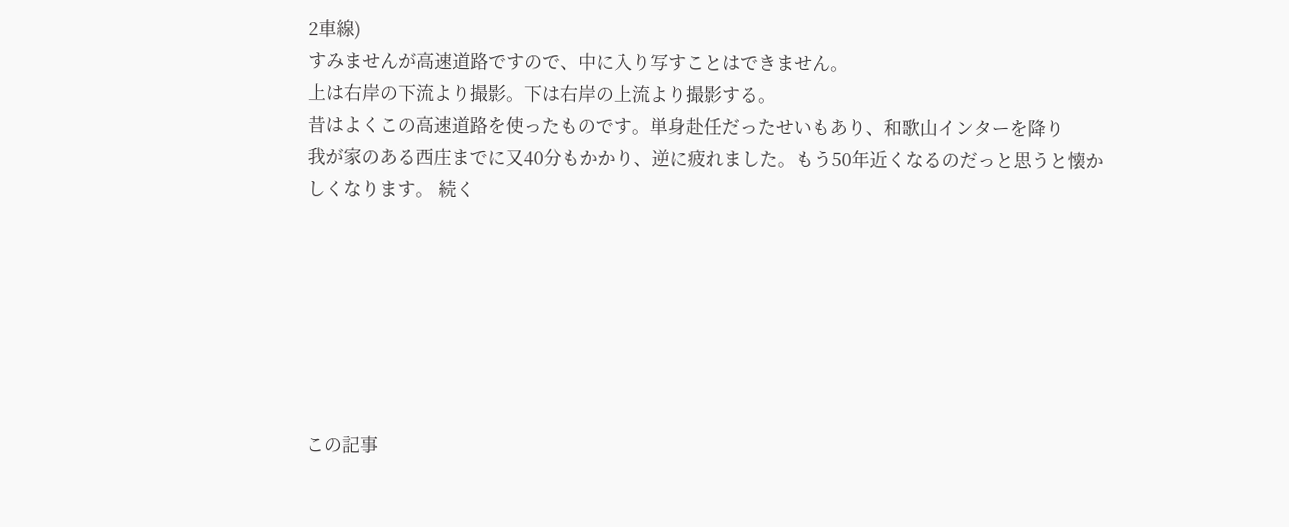2車線)
すみませんが高速道路ですので、中に入り写すことはできません。
上は右岸の下流より撮影。下は右岸の上流より撮影する。
昔はよくこの高速道路を使ったものです。単身赴任だったせいもあり、和歌山インターを降り
我が家のある西庄までに又40分もかかり、逆に疲れました。もう50年近くなるのだっと思うと懐かしくなります。 続く







この記事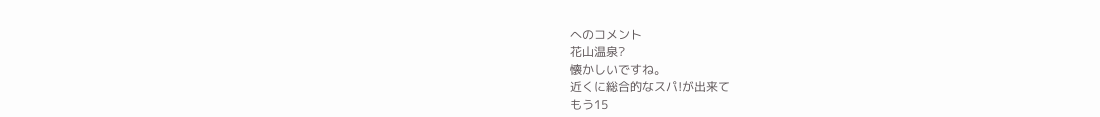へのコメント
花山温泉?
懐かしいですね。
近くに総合的なスパ!が出来て
もう15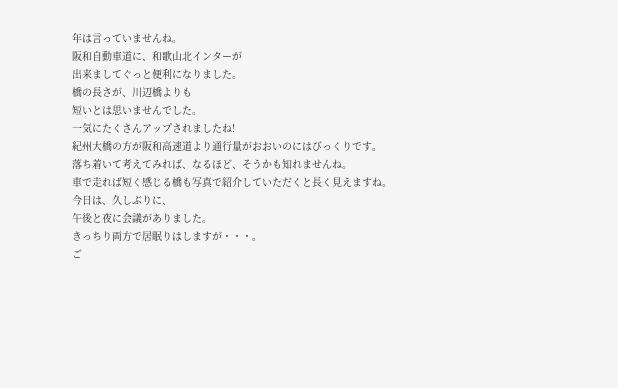年は言っていませんね。
阪和自動車道に、和歌山北インターが
出来ましてぐっと便利になりました。
橋の長さが、川辺橋よりも
短いとは思いませんでした。
一気にたくさんアップされましたね!
紀州大橋の方が阪和高速道より通行量がおおいのにはびっくりです。
落ち着いて考えてみれば、なるほど、そうかも知れませんね。
車で走れば短く感じる橋も写真で紹介していただくと長く見えますね。
今日は、久しぶりに、
午後と夜に会議がありました。
きっちり両方で居眠りはしますが・・・。
ご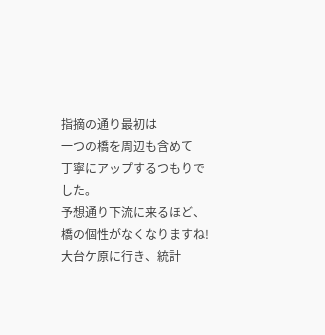指摘の通り最初は
一つの橋を周辺も含めて
丁寧にアップするつもりでした。
予想通り下流に来るほど、
橋の個性がなくなりますね!
大台ケ原に行き、統計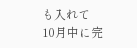も入れて
10月中に完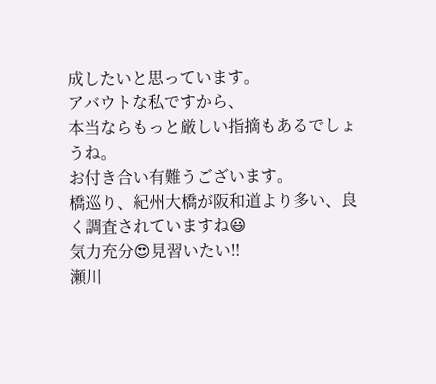成したいと思っています。
アバウトな私ですから、
本当ならもっと厳しい指摘もあるでしょうね。
お付き合い有難うございます。
橋巡り、紀州大橋が阪和道より多い、良く調査されていますね😃
気力充分😍見習いたい‼
瀬川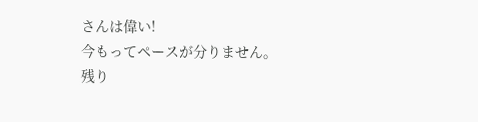さんは偉い!
今もってペースが分りません。
残り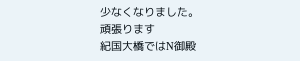少なくなりました。
頑張ります
紀国大橋ではN御殿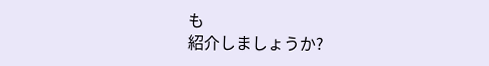も
紹介しましょうか?